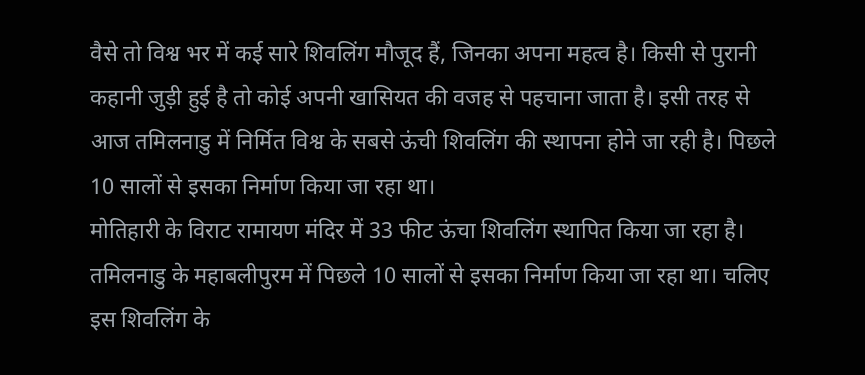वैसे तो विश्व भर में कई सारे शिवलिंग मौजूद हैं, जिनका अपना महत्व है। किसी से पुरानी कहानी जुड़ी हुई है तो कोई अपनी खासियत की वजह से पहचाना जाता है। इसी तरह से आज तमिलनाडु में निर्मित विश्व के सबसे ऊंची शिवलिंग की स्थापना होने जा रही है। पिछले 10 सालों से इसका निर्माण किया जा रहा था।
मोतिहारी के विराट रामायण मंदिर में 33 फीट ऊंचा शिवलिंग स्थापित किया जा रहा है। तमिलनाडु के महाबलीपुरम में पिछले 10 सालों से इसका निर्माण किया जा रहा था। चलिए इस शिवलिंग के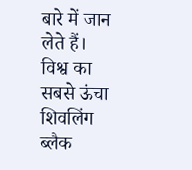बारे में जान लेते हैं।
विश्व का सबसे ऊंचा शिवलिंग
ब्लैक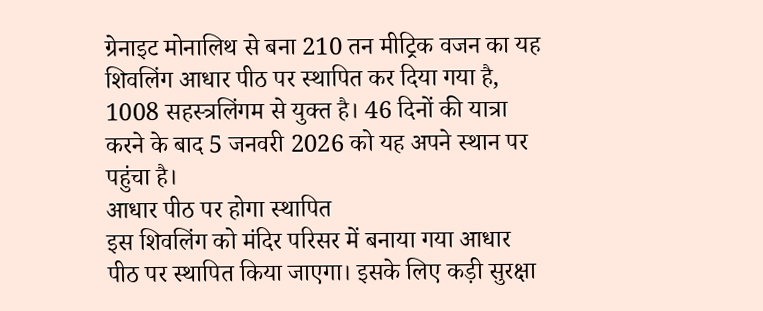ग्रेनाइट मोनालिथ से बना 210 तन मीट्रिक वजन का यह शिवलिंग आधार पीठ पर स्थापित कर दिया गया है, 1008 सहस्त्रलिंगम से युक्त है। 46 दिनों की यात्रा करने के बाद 5 जनवरी 2026 को यह अपने स्थान पर पहुंचा है।
आधार पीठ पर होगा स्थापित
इस शिवलिंग को मंदिर परिसर में बनाया गया आधार पीठ पर स्थापित किया जाएगा। इसके लिए कड़ी सुरक्षा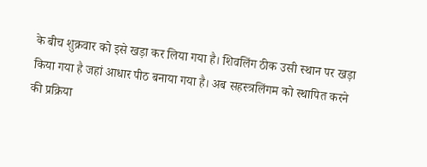के बीच शुक्रवार को इसे खड़ा कर लिया गया है। शिवलिंग ठीक उसी स्थान पर खड़ा किया गया है जहां आधार पीठ बनाया गया है। अब सहस्त्रलिंगम को स्थापित करने की प्रक्रिया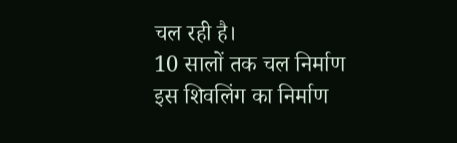चल रही है।
10 सालों तक चल निर्माण
इस शिवलिंग का निर्माण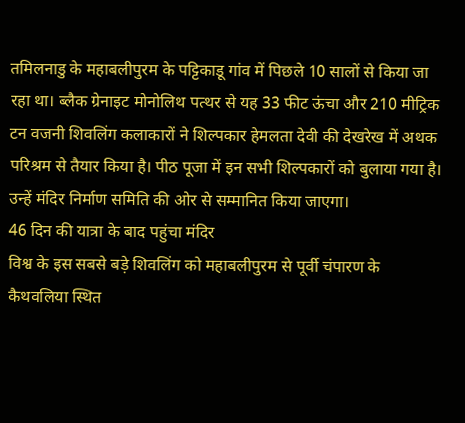तमिलनाडु के महाबलीपुरम के पट्टिकाडू गांव में पिछले 10 सालों से किया जा रहा था। ब्लैक ग्रेनाइट मोनोलिथ पत्थर से यह 33 फीट ऊंचा और 210 मीट्रिक टन वजनी शिवलिंग कलाकारों ने शिल्पकार हेमलता देवी की देखरेख में अथक परिश्रम से तैयार किया है। पीठ पूजा में इन सभी शिल्पकारों को बुलाया गया है। उन्हें मंदिर निर्माण समिति की ओर से सम्मानित किया जाएगा।
46 दिन की यात्रा के बाद पहुंचा मंदिर
विश्व के इस सबसे बड़े शिवलिंग को महाबलीपुरम से पूर्वी चंपारण के कैथवलिया स्थित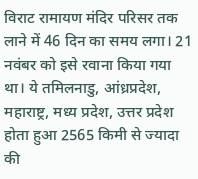विराट रामायण मंदिर परिसर तक लाने में 46 दिन का समय लगा। 21 नवंबर को इसे रवाना किया गया था। ये तमिलनाडु, आंध्रप्रदेश, महाराष्ट्र, मध्य प्रदेश, उत्तर प्रदेश होता हुआ 2565 किमी से ज्यादा की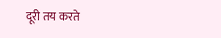दूरी तय करते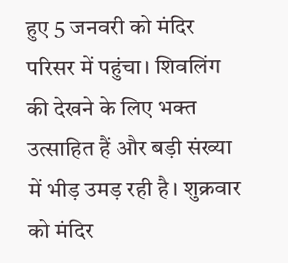हुए 5 जनवरी को मंदिर परिसर में पहुंचा। शिवलिंग की देखने के लिए भक्त उत्साहित हैं और बड़ी संख्या में भीड़ उमड़ रही है। शुक्रवार को मंदिर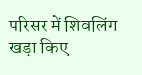परिसर में शिवलिंग खड़ा किए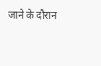जाने के दौरान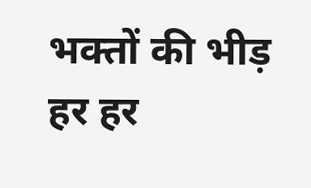भक्तों की भीड़ हर हर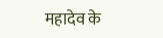महादेव के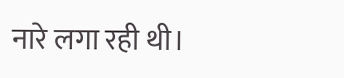नारे लगा रही थी।